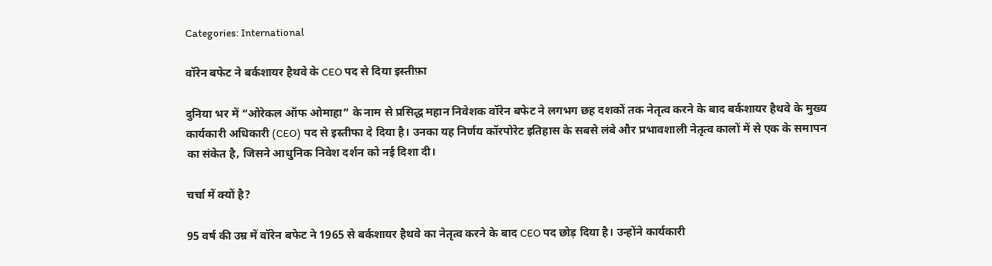Categories: International

वॉरेन बफेट ने बर्कशायर हैथवे के CEO पद से दिया इस्तीफ़ा

दुनिया भर में “ओरेकल ऑफ ओमाहा” के नाम से प्रसिद्ध महान निवेशक वॉरेन बफेट ने लगभग छह दशकों तक नेतृत्व करने के बाद बर्कशायर हैथवे के मुख्य कार्यकारी अधिकारी (CEO) पद से इस्तीफा दे दिया है। उनका यह निर्णय कॉरपोरेट इतिहास के सबसे लंबे और प्रभावशाली नेतृत्व कालों में से एक के समापन का संकेत है, जिसने आधुनिक निवेश दर्शन को नई दिशा दी।

चर्चा में क्यों है?

95 वर्ष की उम्र में वॉरेन बफेट ने 1965 से बर्कशायर हैथवे का नेतृत्व करने के बाद CEO पद छोड़ दिया है। उन्होंने कार्यकारी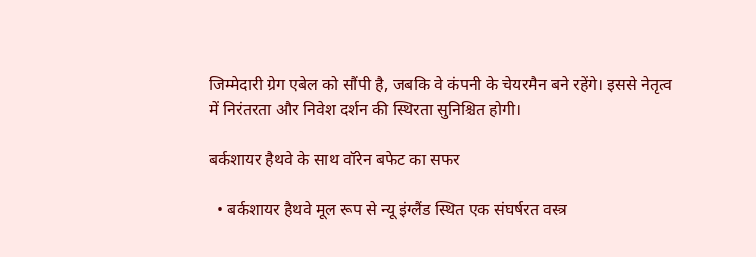जिम्मेदारी ग्रेग एबेल को सौंपी है, जबकि वे कंपनी के चेयरमैन बने रहेंगे। इससे नेतृत्व में निरंतरता और निवेश दर्शन की स्थिरता सुनिश्चित होगी।

बर्कशायर हैथवे के साथ वॉरेन बफेट का सफर

  • बर्कशायर हैथवे मूल रूप से न्यू इंग्लैंड स्थित एक संघर्षरत वस्त्र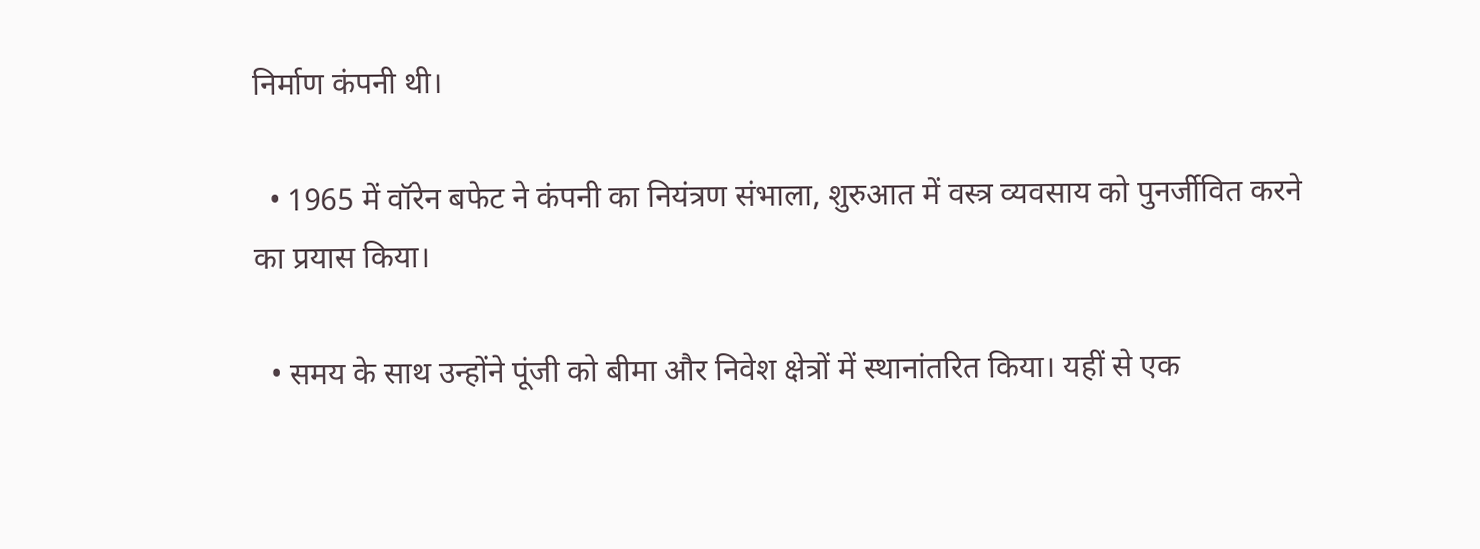निर्माण कंपनी थी।

  • 1965 में वॉरेन बफेट ने कंपनी का नियंत्रण संभाला, शुरुआत में वस्त्र व्यवसाय को पुनर्जीवित करने का प्रयास किया।

  • समय के साथ उन्होंने पूंजी को बीमा और निवेश क्षेत्रों में स्थानांतरित किया। यहीं से एक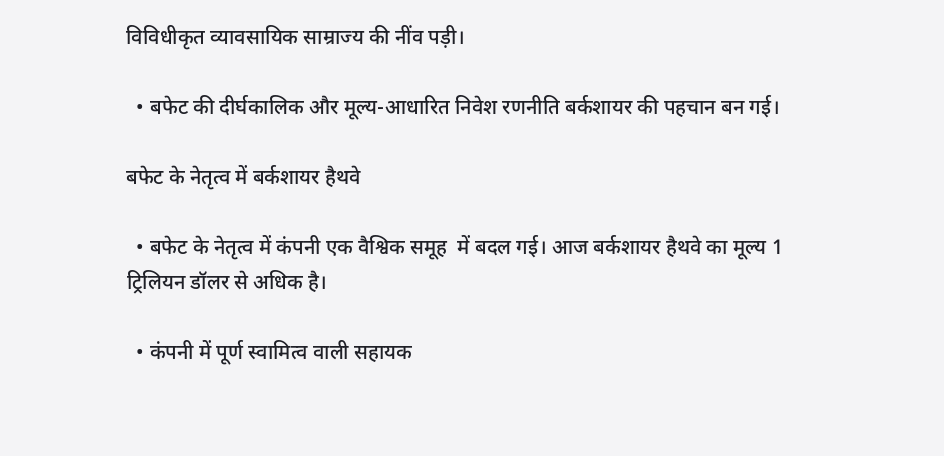विविधीकृत व्यावसायिक साम्राज्य की नींव पड़ी।

  • बफेट की दीर्घकालिक और मूल्य-आधारित निवेश रणनीति बर्कशायर की पहचान बन गई।

बफेट के नेतृत्व में बर्कशायर हैथवे

  • बफेट के नेतृत्व में कंपनी एक वैश्विक समूह  में बदल गई। आज बर्कशायर हैथवे का मूल्य 1 ट्रिलियन डॉलर से अधिक है।

  • कंपनी में पूर्ण स्वामित्व वाली सहायक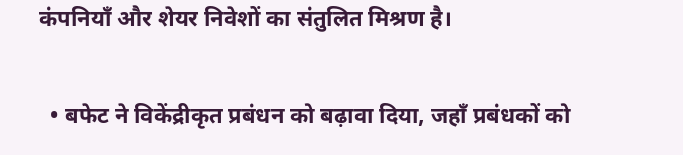कंपनियाँ और शेयर निवेशों का संतुलित मिश्रण है।

  • बफेट ने विकेंद्रीकृत प्रबंधन को बढ़ावा दिया, जहाँ प्रबंधकों को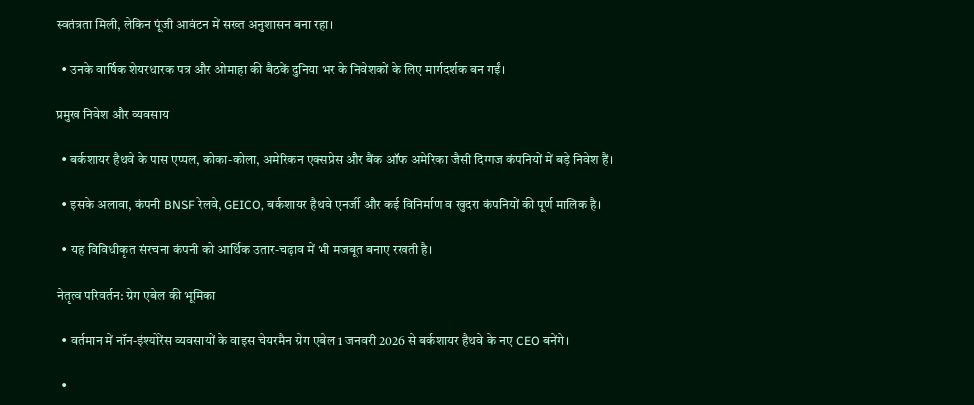स्वतंत्रता मिली, लेकिन पूंजी आवंटन में सख्त अनुशासन बना रहा।

  • उनके वार्षिक शेयरधारक पत्र और ओमाहा की बैठकें दुनिया भर के निवेशकों के लिए मार्गदर्शक बन गईं।

प्रमुख निवेश और व्यवसाय

  • बर्कशायर हैथवे के पास एप्पल, कोका-कोला, अमेरिकन एक्सप्रेस और बैंक ऑफ अमेरिका जैसी दिग्गज कंपनियों में बड़े निवेश हैं।

  • इसके अलावा, कंपनी BNSF रेलवे, GEICO, बर्कशायर हैथवे एनर्जी और कई विनिर्माण व खुदरा कंपनियों की पूर्ण मालिक है।

  • यह विविधीकृत संरचना कंपनी को आर्थिक उतार-चढ़ाव में भी मजबूत बनाए रखती है।

नेतृत्व परिवर्तन: ग्रेग एबेल की भूमिका

  • वर्तमान में नॉन-इंश्योरेंस व्यवसायों के वाइस चेयरमैन ग्रेग एबेल 1 जनवरी 2026 से बर्कशायर हैथवे के नए CEO बनेंगे।

  •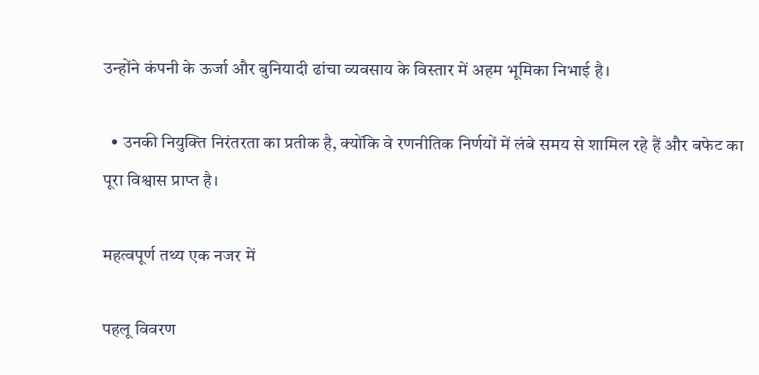उन्होंने कंपनी के ऊर्जा और बुनियादी ढांचा व्यवसाय के विस्तार में अहम भूमिका निभाई है।

  • उनकी नियुक्ति निरंतरता का प्रतीक है, क्योंकि वे रणनीतिक निर्णयों में लंबे समय से शामिल रहे हैं और बफेट का पूरा विश्वास प्राप्त है।

महत्वपूर्ण तथ्य एक नजर में

पहलू विवरण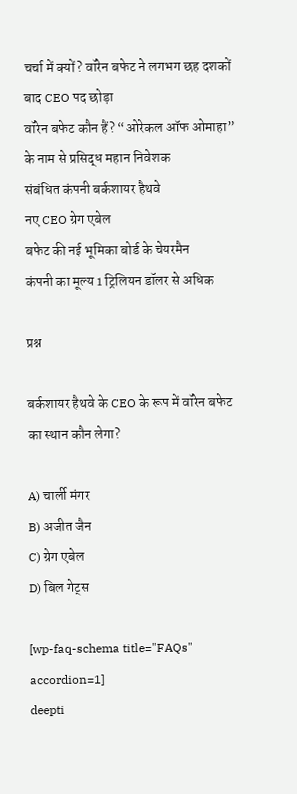चर्चा में क्यों? वॉरेन बफेट ने लगभग छह दशकों बाद CEO पद छोड़ा
वॉरेन बफेट कौन हैं? “ओरेकल ऑफ ओमाहा” के नाम से प्रसिद्ध महान निवेशक
संबंधित कंपनी बर्कशायर हैथवे
नए CEO ग्रेग एबेल
बफेट की नई भूमिका बोर्ड के चेयरमैन
कंपनी का मूल्य 1 ट्रिलियन डॉलर से अधिक

प्रश्न

बर्कशायर हैथवे के CEO के रूप में वॉरेन बफेट का स्थान कौन लेगा?

A) चार्ली मंगर
B) अजीत जैन
C) ग्रेग एबेल
D) बिल गेट्स

[wp-faq-schema title="FAQs" accordion=1]
deepti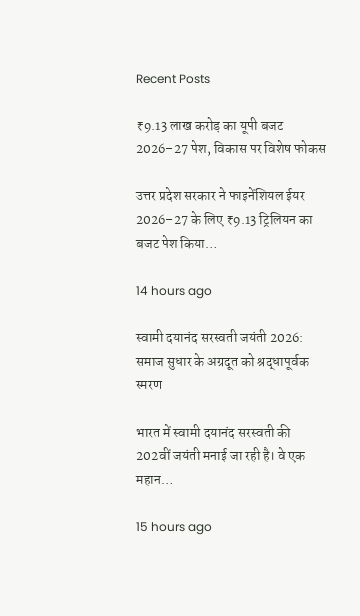Recent Posts

₹9.13 लाख करोड़ का यूपी बजट 2026–27 पेश, विकास पर विशेष फोकस

उत्तर प्रदेश सरकार ने फाइनेंशियल ईयर 2026–27 के लिए ₹9.13 ट्रिलियन का बजट पेश किया…

14 hours ago

स्वामी दयानंद सरस्वती जयंती 2026: समाज सुधार के अग्रदूत को श्रद्धापूर्वक स्मरण

भारत में स्वामी दयानंद सरस्वती की 202वीं जयंती मनाई जा रही है। वे एक महान…

15 hours ago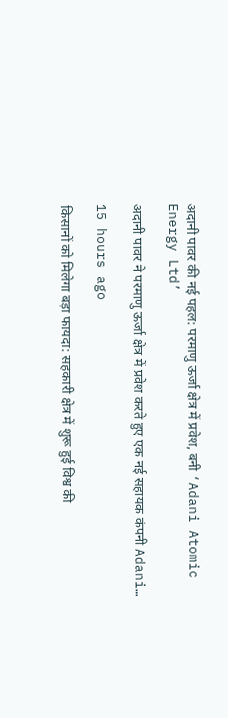अदानी पावर की नई पहल: परमाणु ऊर्जा क्षेत्र में प्रवेश, बनी ‘Adani Atomic Energy Ltd’

अदानी पावर ने परमाणु ऊर्जा क्षेत्र में प्रवेश करते हुए एक नई सहायक कंपनी Adani…

15 hours ago

किसानों को मिलेगा बड़ा फायदा: सहकारी क्षेत्र में शुरू हुई विश्व की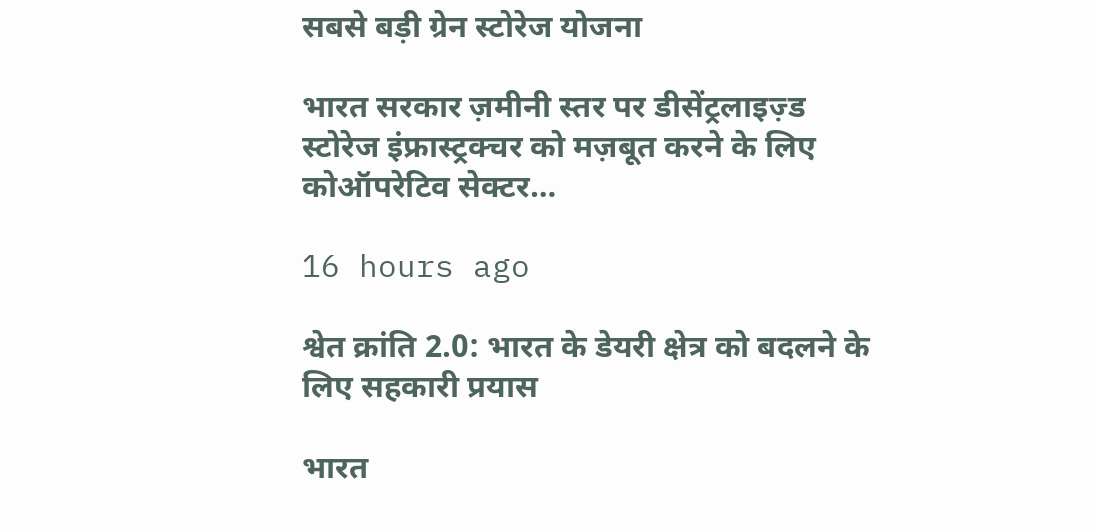सबसे बड़ी ग्रेन स्टोरेज योजना

भारत सरकार ज़मीनी स्तर पर डीसेंट्रलाइज़्ड स्टोरेज इंफ्रास्ट्रक्चर को मज़बूत करने के लिए कोऑपरेटिव सेक्टर…

16 hours ago

श्वेत क्रांति 2.0: भारत के डेयरी क्षेत्र को बदलने के लिए सहकारी प्रयास

भारत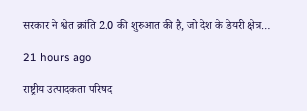सरकार ने श्वेत क्रांति 2.0 की शुरुआत की है, जो देश के डेयरी क्षेत्र…

21 hours ago

राष्ट्रीय उत्पादकता परिषद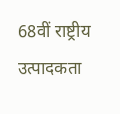68वीं राष्ट्रीय उत्पादकता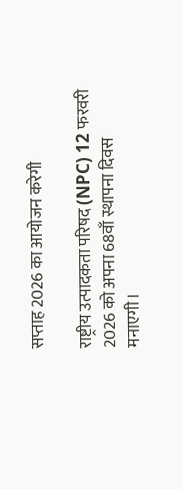सप्ताह 2026 का आयोजन करेगी

राष्ट्रीय उत्पादकता परिषद (NPC) 12 फरवरी 2026 को अपना 68वाँ स्थापना दिवस मनाएगी।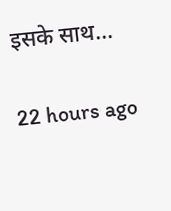इसके साथ…

22 hours ago